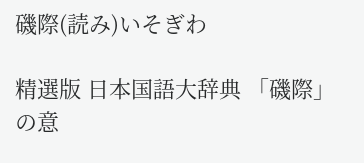磯際(読み)いそぎわ

精選版 日本国語大辞典 「磯際」の意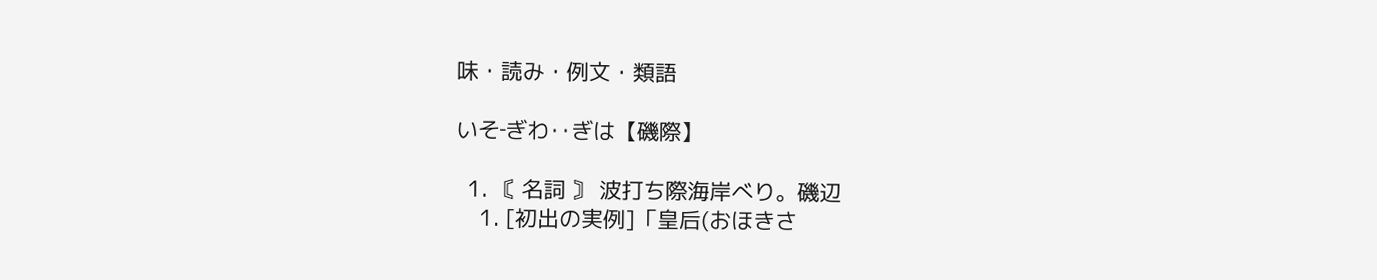味・読み・例文・類語

いそ‐ぎわ‥ぎは【磯際】

  1. 〘 名詞 〙 波打ち際海岸べり。磯辺
    1. [初出の実例]「皇后(おほきさ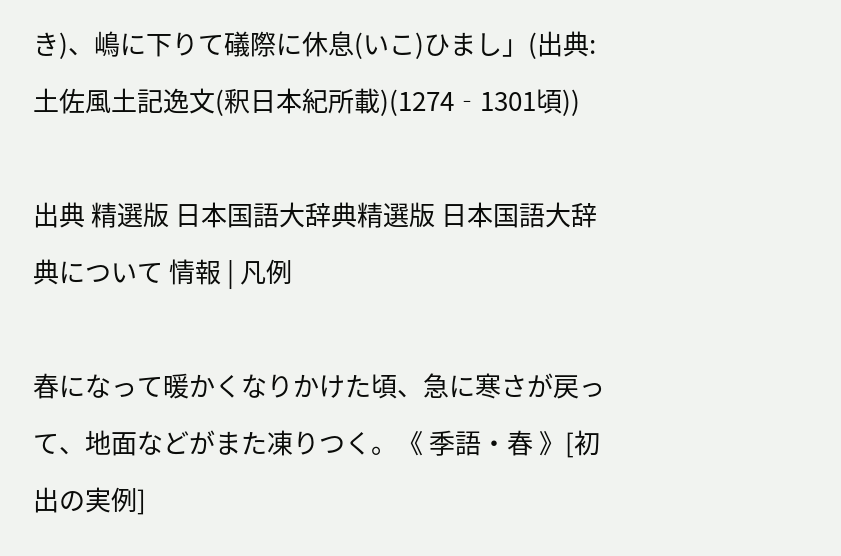き)、嶋に下りて礒際に休息(いこ)ひまし」(出典:土佐風土記逸文(釈日本紀所載)(1274‐1301頃))

出典 精選版 日本国語大辞典精選版 日本国語大辞典について 情報 | 凡例

春になって暖かくなりかけた頃、急に寒さが戻って、地面などがまた凍りつく。《 季語・春 》[初出の実例]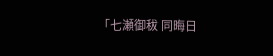「七瀬御秡 同晦日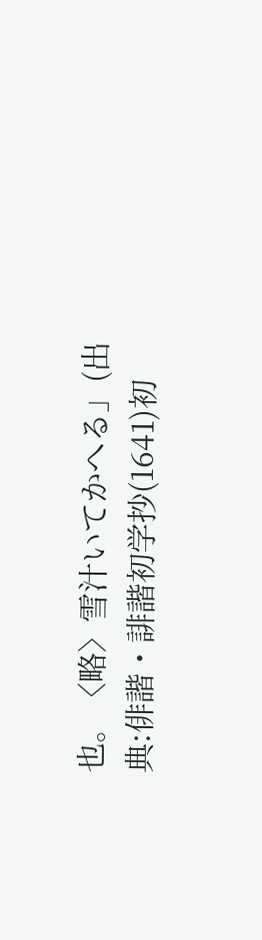也。〈略〉雪汁いてかへる」(出典:俳諧・誹諧初学抄(1641)初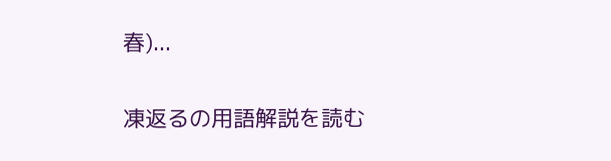春)...

凍返るの用語解説を読む